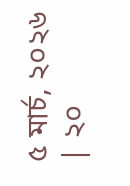৫ মার্চ, ২০২৬ | ২০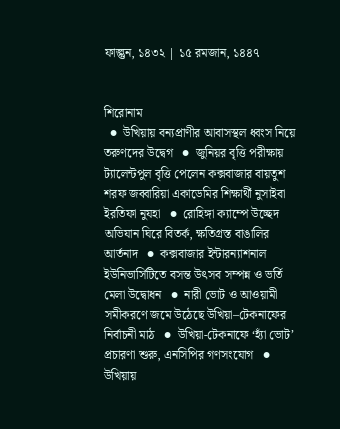ফাল্গুন, ১৪৩২ | ১৫ রমজান, ১৪৪৭


শিরোনাম
  ●  উখিয়ায় বন্যপ্রাণীর আবাসস্থল ধ্বংস নিয়ে তরুণদের উদ্বেগ   ●  জুনিয়র বৃত্তি পরীক্ষায় ট্যালেন্টপুল বৃত্তি পেলেন কক্সবাজার বায়তুশ শরফ জব্বারিয়া একাডেমির শিক্ষার্থী নুসাইবা ইরতিফা নুযহা   ●  রোহিঙ্গা ক্যাম্পে উচ্ছেদ অভিযান ঘিরে বিতর্ক, ক্ষতিগ্রস্ত বাঙালির আর্তনাদ   ●  কক্সবাজার ইন্টারন্যাশনাল ইউনিভার্সিটিতে বসন্ত উৎসব সম্পন্ন ও ভর্তি মেলা উদ্বোধন   ●  নারী ভোট ও আওয়ামী সমীকরণে জমে উঠেছে উখিয়া–টেকনাফের নির্বাচনী মাঠ   ●  উখিয়া-টেকনাফে ‘হ্যাঁ ভোট’ প্রচারণা শুরু, এনসিপির গণসংযোগ   ●  উখিয়ায়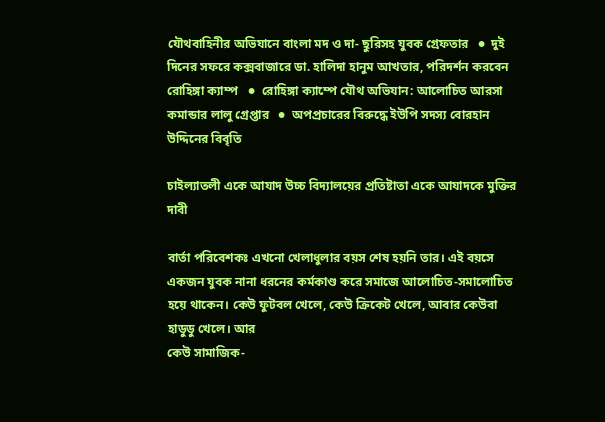যৌথবাহিনীর অভিযানে বাংলা মদ ও দা- ছুরিসহ যুবক গ্রেফতার   ●  দুই দিনের সফরে কক্সবাজারে ডা. হালিদা হানুম আখতার, পরিদর্শন করবেন রোহিঙ্গা ক্যাম্প   ●  রোহিঙ্গা ক্যাম্পে যৌথ অভিযান: আলোচিত আরসা কমান্ডার লালু গ্রেপ্তার   ●  অপপ্রচারের বিরুদ্ধে ইউপি সদস্য বোরহান উদ্দিনের বিবৃতি

চাইল্যাতলী একে আযাদ উচ্চ বিদ্যালয়ের প্রতিষ্টাতা একে আযাদকে মুক্তির দাবী

বার্তা পরিবেশকঃ এখনো খেলাধুলার বয়স শেষ হয়নি তার। এই বয়সে একজন যুবক নানা ধরনের কর্মকাণ্ড করে সমাজে আলোচিত-সমালোচিত হয়ে থাকেন। কেউ ফুটবল খেলে, কেউ ক্রিকেট খেলে, আবার কেউবা হাডুডু খেলে। আর
কেউ সামাজিক-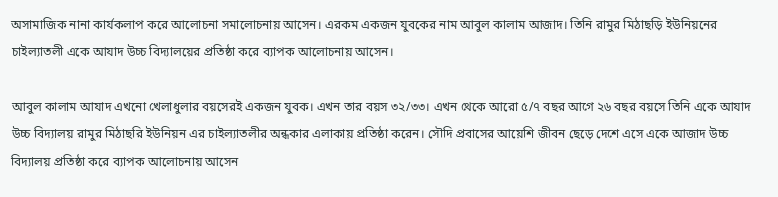অসামাজিক নানা কার্যকলাপ করে আলোচনা সমালোচনায় আসেন। এরকম একজন যুবকের নাম আবুল কালাম আজাদ। তিনি রামুর মিঠাছড়ি ইউনিয়নের চাইল্যাতলী একে আযাদ উচ্চ বিদ্যালয়ের প্রতিষ্ঠা করে ব্যাপক আলোচনায় আসেন।

আবুল কালাম আযাদ এখনো খেলাধুলার বয়সেরই একজন যুবক। এখন তার বয়স ৩২/৩৩। এখন থেকে আরো ৫/৭ বছর আগে ২৬ বছর বয়সে তিনি একে আযাদ উচ্চ বিদ্যালয় রামুর মিঠাছরি ইউনিয়ন এর চাইল্যাতলীর অন্ধকার এলাকায় প্রতিষ্ঠা করেন। সৌদি প্রবাসের আয়েশি জীবন ছেড়ে দেশে এসে একে আজাদ উচ্চ বিদ্যালয় প্রতিষ্ঠা করে ব্যাপক আলোচনায় আসেন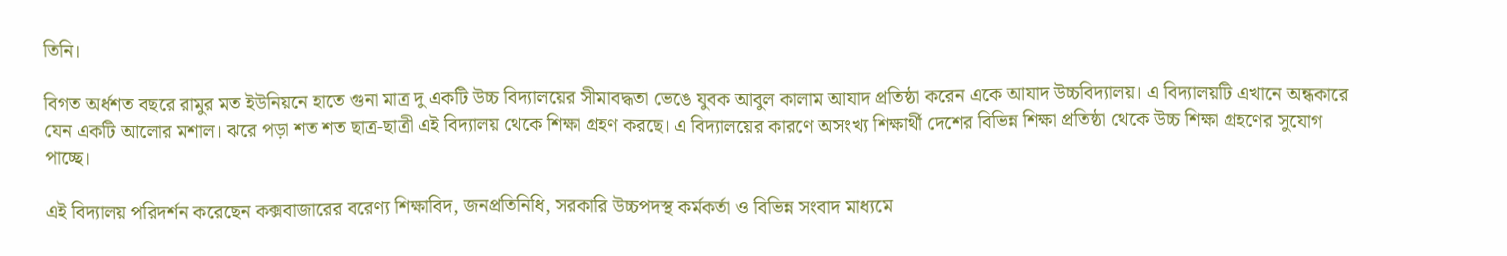তিনি।

বিগত অর্ধশত বছরে রামুর মত ইউনিয়নে হাতে গুনা মাত্র দু একটি উচ্চ বিদ্যালয়ের সীমাবদ্ধতা ভেঙে যুবক আবুল কালাম আযাদ প্রতিষ্ঠা করেন একে আযাদ উচ্চবিদ্যালয়। এ বিদ্যালয়টি এখানে অন্ধকারে যেন একটি আলোর মশাল। ঝরে পড়া শত শত ছাত্র-ছাত্রী এই বিদ্যালয় থেকে শিক্ষা গ্রহণ করছে। এ বিদ্যালয়ের কারণে অসংখ্য শিক্ষার্থী দেশের বিভিন্ন শিক্ষা প্রতিষ্ঠা থেকে উচ্চ শিক্ষা গ্রহণের সুযোগ পাচ্ছে।

এই বিদ্যালয় পরিদর্শন করেছেন কক্সবাজারের বরেণ্য শিক্ষাবিদ, জনপ্রতিনিধি, সরকারি উচ্চপদস্থ কর্মকর্তা ও বিভিন্ন সংবাদ মাধ্যমে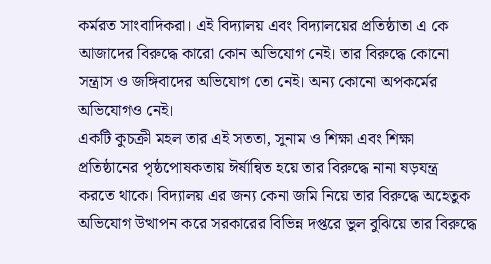কর্মরত সাংবাদিকরা। এই বিদ্যালয় এবং বিদ্যালয়ের প্রতিষ্ঠাতা এ কে আজাদের বিরুদ্ধে কারো কোন অভিযোগ নেই। তার বিরুদ্ধে কোনো সন্ত্রাস ও জঙ্গিবাদের অভিযোগ তো নেই। অন্য কোনো অপকর্মের অভিযোগও নেই।
একটি কুচক্রী মহল তার এই সততা, সুনাম ও শিক্ষা এবং শিক্ষা প্রতিষ্ঠানের পৃষ্ঠপোষকতায় ঈর্ষান্বিত হয়ে তার বিরুদ্ধে নানা ষড়যন্ত্র করতে থাকে। বিদ্যালয় এর জন্য কেনা জমি নিয়ে তার বিরুদ্ধে অহেতুক অভিযোগ উত্থাপন করে সরকারের বিভিন্ন দপ্তরে ভুল বুঝিয়ে তার বিরুদ্ধে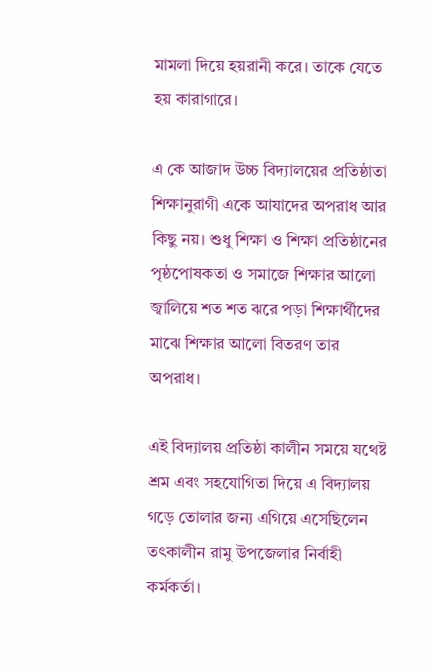মামলা দিয়ে হয়রানী করে। তাকে যেতে হয় কারাগারে।

এ কে আজাদ উচ্চ বিদ্যালয়ের প্রতিষ্ঠাতা শিক্ষানুরাগী একে আযাদের অপরাধ আর কিছু নয়। শুধু শিক্ষা ও শিক্ষা প্রতিষ্ঠানের পৃষ্ঠপোষকতা ও সমাজে শিক্ষার আলো জ্বালিয়ে শত শত ঝরে পড়া শিক্ষার্থীদের মাঝে শিক্ষার আলো বিতরণ তার অপরাধ।

এই বিদ্যালয় প্রতিষ্ঠা কালীন সময়ে যথেষ্ট শ্রম এবং সহযোগিতা দিয়ে এ বিদ্যালয় গড়ে তোলার জন্য এগিয়ে এসেছিলেন তৎকালীন রামু উপজেলার নির্বাহী কর্মকর্তা।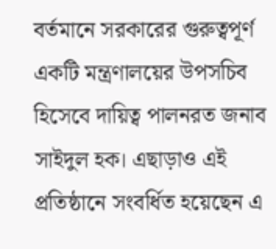বর্তমানে সরকারের গুরুত্বপূর্ণ একটি মন্ত্রণালয়ের উপসচিব হিসেবে দায়িত্ব পালনরত জনাব সাইদুল হক। এছাড়াও এই প্রতিষ্ঠানে সংবর্ধিত হয়েছেন এ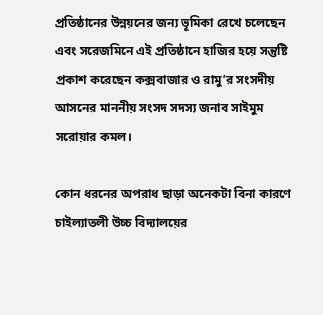প্রতিষ্ঠানের উন্নয়নের জন্য ভূমিকা রেখে চলেছেন এবং সরেজমিনে এই প্রতিষ্ঠানে হাজির হয়ে সন্তুষ্টি প্রকাশ করেছেন কক্সবাজার ও রামু’র সংসদীয় আসনের মাননীয় সংসদ সদস্য জনাব সাইমুম সরোয়ার কমল।

কোন ধরনের অপরাধ ছাড়া অনেকটা বিনা কারণে চাইল্যাতলী উচ্চ বিদ্যালয়ের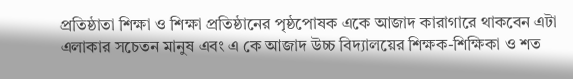প্রতিষ্ঠাতা শিক্ষা ও শিক্ষা প্রতিষ্ঠানের পৃষ্ঠপোষক একে আজাদ কারাগারে থাকবেন এটা এলাকার সচেতন মানুষ এবং এ কে আজাদ উচ্চ বিদ্যালয়ের শিক্ষক-শিক্ষিকা ও শত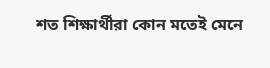শত শিক্ষার্থীরা কোন মতেই মেনে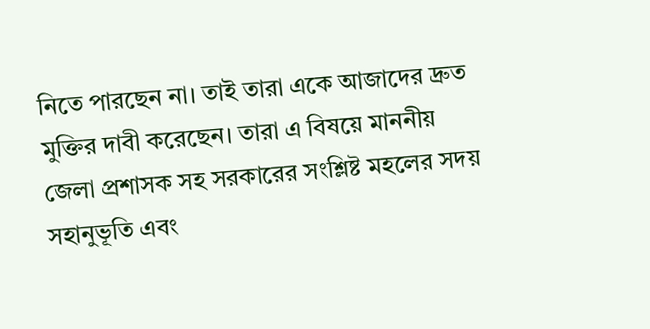নিতে পারছেন না। তাই তারা একে আজাদের দ্রুত মুক্তির দাবী করেছেন। তারা এ বিষয়ে মাননীয় জেলা প্রশাসক সহ সরকারের সংশ্লিষ্ট মহলের সদয় সহানুভূতি এবং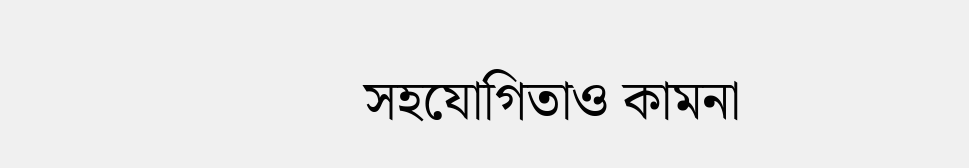সহযোগিতাও কামনা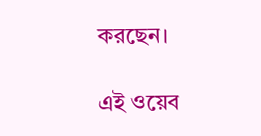করছেন।

এই ওয়েব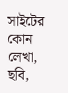সাইটের কোন লেখা, ছবি,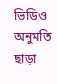ভিডিও অনুমতি ছাড়া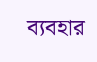ব্যবহার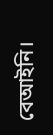বেআইনি।